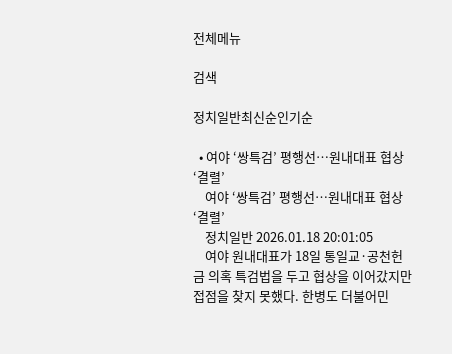전체메뉴

검색

정치일반최신순인기순

  • 여야 ‘쌍특검’ 평행선…원내대표 협상 ‘결렬’
    여야 ‘쌍특검’ 평행선…원내대표 협상 ‘결렬’
    정치일반 2026.01.18 20:01:05
    여야 원내대표가 18일 통일교·공천헌금 의혹 특검법을 두고 협상을 이어갔지만 접점을 찾지 못했다. 한병도 더불어민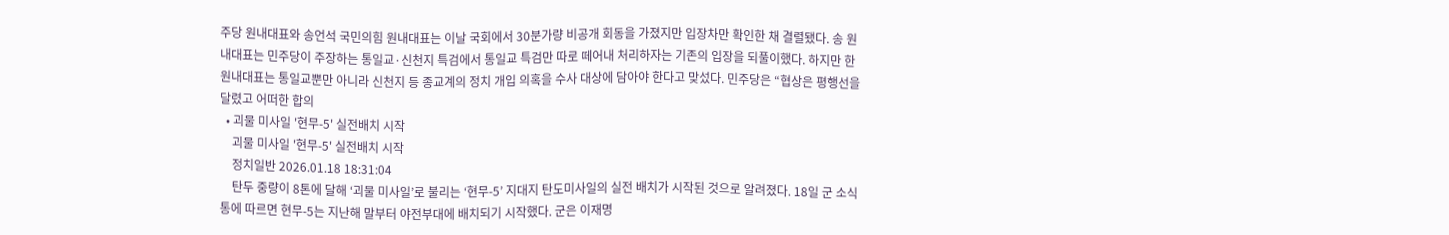주당 원내대표와 송언석 국민의힘 원내대표는 이날 국회에서 30분가량 비공개 회동을 가졌지만 입장차만 확인한 채 결렬됐다. 송 원내대표는 민주당이 주장하는 통일교·신천지 특검에서 통일교 특검만 따로 떼어내 처리하자는 기존의 입장을 되풀이했다. 하지만 한 원내대표는 통일교뿐만 아니라 신천지 등 종교계의 정치 개입 의혹을 수사 대상에 담아야 한다고 맞섰다. 민주당은 “협상은 평행선을 달렸고 어떠한 합의
  • 괴물 미사일 '현무-5' 실전배치 시작
    괴물 미사일 '현무-5' 실전배치 시작
    정치일반 2026.01.18 18:31:04
    탄두 중량이 8톤에 달해 ‘괴물 미사일’로 불리는 ‘현무-5’ 지대지 탄도미사일의 실전 배치가 시작된 것으로 알려졌다. 18일 군 소식통에 따르면 현무-5는 지난해 말부터 야전부대에 배치되기 시작했다. 군은 이재명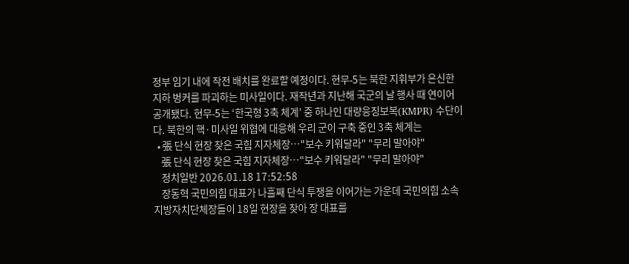정부 임기 내에 작전 배치를 완료할 예정이다. 현무-5는 북한 지휘부가 은신한 지하 벙커를 파괴하는 미사일이다. 재작년과 지난해 국군의 날 행사 때 연이어 공개됐다. 현무-5는 ‘한국형 3축 체계’ 중 하나인 대량응징보복(KMPR) 수단이다. 북한의 핵·미사일 위협에 대응해 우리 군이 구축 중인 3축 체계는
  • 張 단식 현장 찾은 국힘 지자체장…"보수 키워달라" "무리 말아야"
    張 단식 현장 찾은 국힘 지자체장…"보수 키워달라" "무리 말아야"
    정치일반 2026.01.18 17:52:58
    장동혁 국민의힘 대표가 나흘째 단식 투쟁을 이어가는 가운데 국민의힘 소속 지방자치단체장들이 18일 현장을 찾아 장 대표를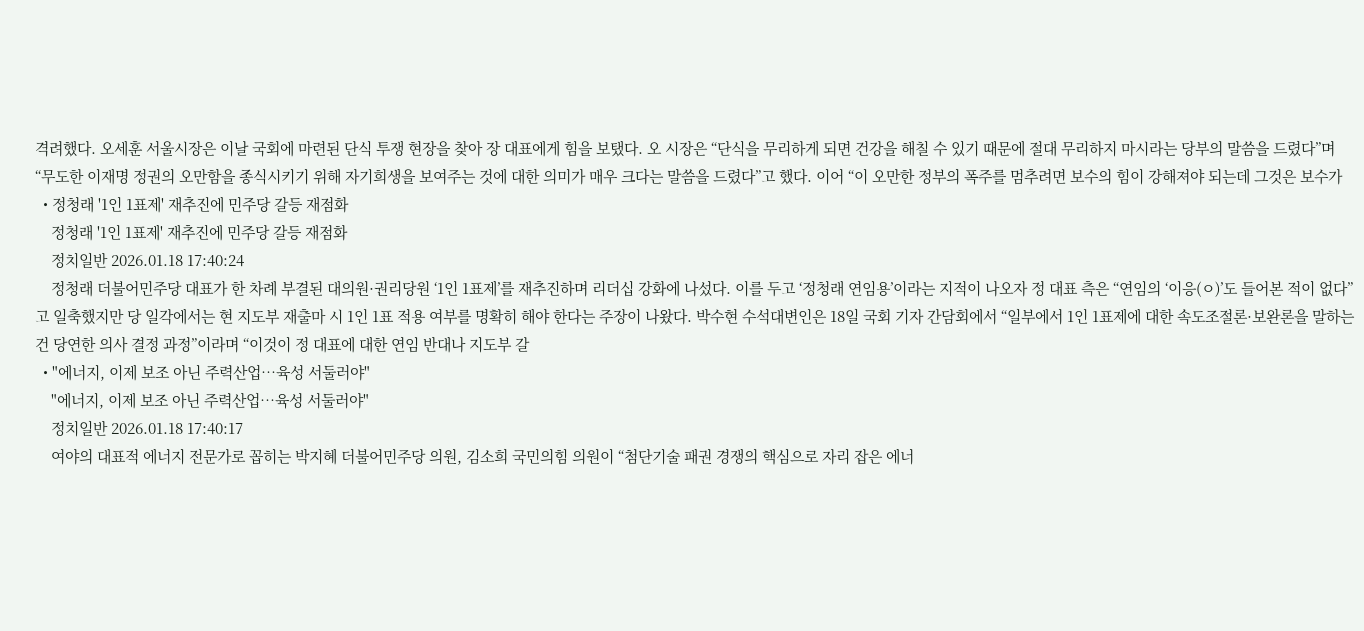격려했다. 오세훈 서울시장은 이날 국회에 마련된 단식 투쟁 현장을 찾아 장 대표에게 힘을 보탰다. 오 시장은 “단식을 무리하게 되면 건강을 해칠 수 있기 때문에 절대 무리하지 마시라는 당부의 말씀을 드렸다”며 “무도한 이재명 정권의 오만함을 종식시키기 위해 자기희생을 보여주는 것에 대한 의미가 매우 크다는 말씀을 드렸다”고 했다. 이어 “이 오만한 정부의 폭주를 멈추려면 보수의 힘이 강해져야 되는데 그것은 보수가
  • 정청래 '1인 1표제' 재추진에 민주당 갈등 재점화
    정청래 '1인 1표제' 재추진에 민주당 갈등 재점화
    정치일반 2026.01.18 17:40:24
    정청래 더불어민주당 대표가 한 차례 부결된 대의원·권리당원 ‘1인 1표제’를 재추진하며 리더십 강화에 나섰다. 이를 두고 ‘정청래 연임용’이라는 지적이 나오자 정 대표 측은 “연임의 ‘이응(ㅇ)’도 들어본 적이 없다”고 일축했지만 당 일각에서는 현 지도부 재출마 시 1인 1표 적용 여부를 명확히 해야 한다는 주장이 나왔다. 박수현 수석대변인은 18일 국회 기자 간담회에서 “일부에서 1인 1표제에 대한 속도조절론·보완론을 말하는 건 당연한 의사 결정 과정”이라며 “이것이 정 대표에 대한 연임 반대나 지도부 갈
  • "에너지, 이제 보조 아닌 주력산업…육성 서둘러야"
    "에너지, 이제 보조 아닌 주력산업…육성 서둘러야"
    정치일반 2026.01.18 17:40:17
    여야의 대표적 에너지 전문가로 꼽히는 박지혜 더불어민주당 의원, 김소희 국민의힘 의원이 “첨단기술 패권 경쟁의 핵심으로 자리 잡은 에너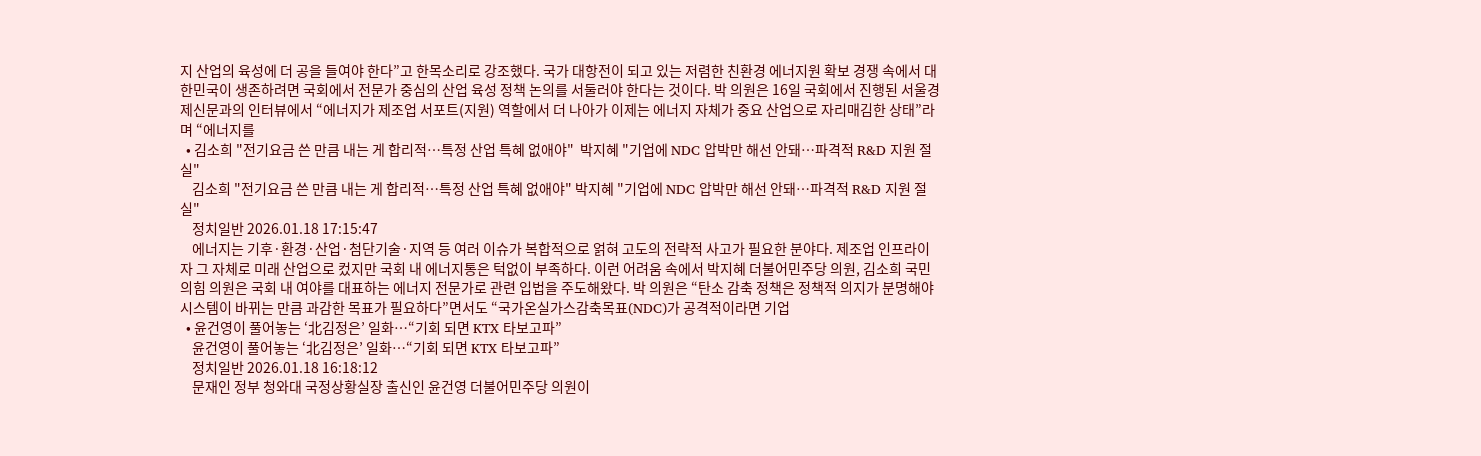지 산업의 육성에 더 공을 들여야 한다”고 한목소리로 강조했다. 국가 대항전이 되고 있는 저렴한 친환경 에너지원 확보 경쟁 속에서 대한민국이 생존하려면 국회에서 전문가 중심의 산업 육성 정책 논의를 서둘러야 한다는 것이다. 박 의원은 16일 국회에서 진행된 서울경제신문과의 인터뷰에서 “에너지가 제조업 서포트(지원) 역할에서 더 나아가 이제는 에너지 자체가 중요 산업으로 자리매김한 상태”라며 “에너지를
  • 김소희 "전기요금 쓴 만큼 내는 게 합리적…특정 산업 특혜 없애야"  박지혜 "기업에 NDC 압박만 해선 안돼…파격적 R&D 지원 절실"
    김소희 "전기요금 쓴 만큼 내는 게 합리적…특정 산업 특혜 없애야" 박지혜 "기업에 NDC 압박만 해선 안돼…파격적 R&D 지원 절실"
    정치일반 2026.01.18 17:15:47
    에너지는 기후·환경·산업·첨단기술·지역 등 여러 이슈가 복합적으로 얽혀 고도의 전략적 사고가 필요한 분야다. 제조업 인프라이자 그 자체로 미래 산업으로 컸지만 국회 내 에너지통은 턱없이 부족하다. 이런 어려움 속에서 박지혜 더불어민주당 의원, 김소희 국민의힘 의원은 국회 내 여야를 대표하는 에너지 전문가로 관련 입법을 주도해왔다. 박 의원은 “탄소 감축 정책은 정책적 의지가 분명해야 시스템이 바뀌는 만큼 과감한 목표가 필요하다”면서도 “국가온실가스감축목표(NDC)가 공격적이라면 기업
  • 윤건영이 풀어놓는 ‘北김정은’ 일화…“기회 되면 KTX 타보고파”
    윤건영이 풀어놓는 ‘北김정은’ 일화…“기회 되면 KTX 타보고파”
    정치일반 2026.01.18 16:18:12
    문재인 정부 청와대 국정상황실장 출신인 윤건영 더불어민주당 의원이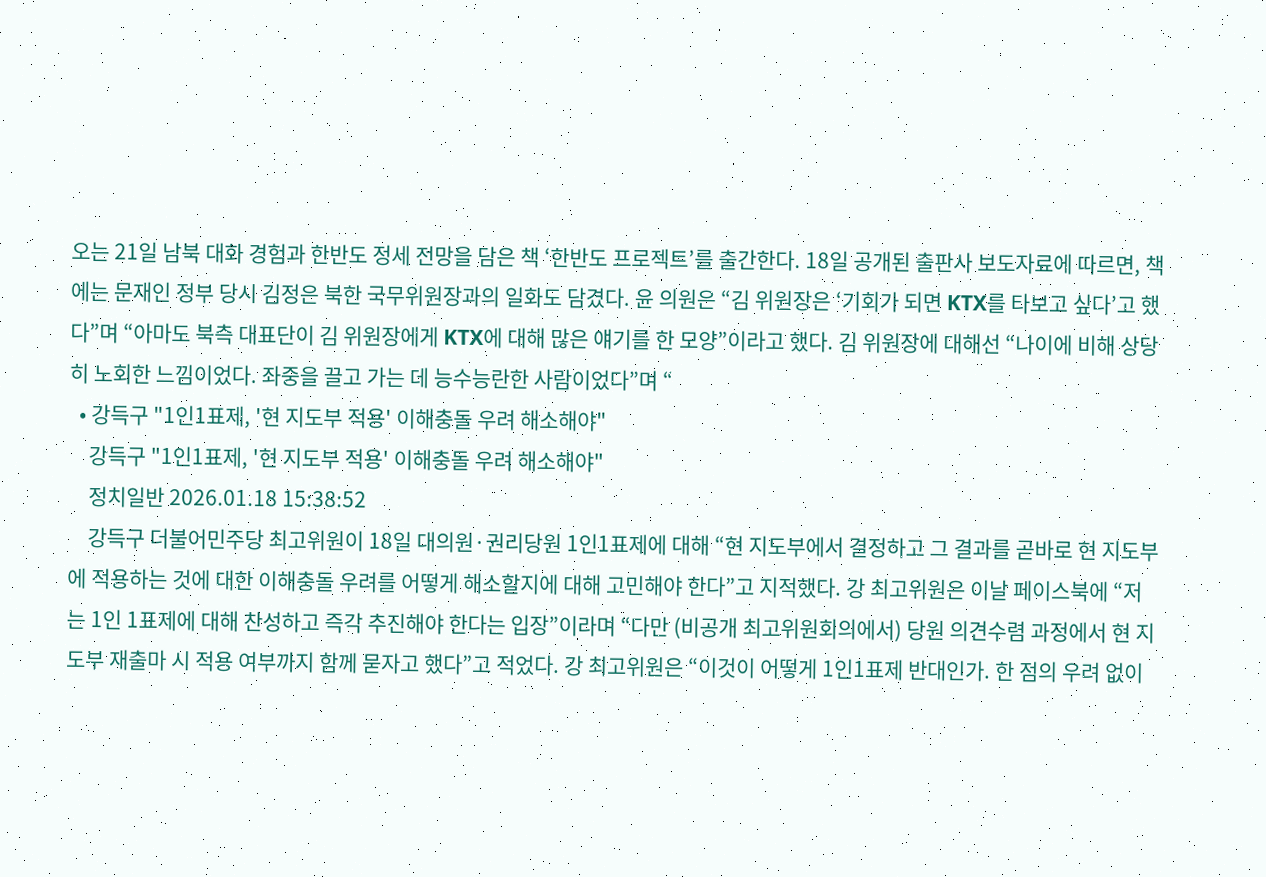오는 21일 남북 대화 경험과 한반도 정세 전망을 담은 책 ‘한반도 프로젝트’를 출간한다. 18일 공개된 출판사 보도자료에 따르면, 책에는 문재인 정부 당시 김정은 북한 국무위원장과의 일화도 담겼다. 윤 의원은 “김 위원장은 ‘기회가 되면 KTX를 타보고 싶다’고 했다”며 “아마도 북측 대표단이 김 위원장에게 KTX에 대해 많은 얘기를 한 모양”이라고 했다. 김 위원장에 대해선 “나이에 비해 상당히 노회한 느낌이었다. 좌중을 끌고 가는 데 능수능란한 사람이었다”며 “
  • 강득구 "1인1표제, '현 지도부 적용' 이해충돌 우려 해소해야"
    강득구 "1인1표제, '현 지도부 적용' 이해충돌 우려 해소해야"
    정치일반 2026.01.18 15:38:52
    강득구 더불어민주당 최고위원이 18일 대의원·권리당원 1인1표제에 대해 “현 지도부에서 결정하고 그 결과를 곧바로 현 지도부에 적용하는 것에 대한 이해충돌 우려를 어떻게 해소할지에 대해 고민해야 한다”고 지적했다. 강 최고위원은 이날 페이스북에 “저는 1인 1표제에 대해 찬성하고 즉각 추진해야 한다는 입장”이라며 “다만 (비공개 최고위원회의에서) 당원 의견수렴 과정에서 현 지도부 재출마 시 적용 여부까지 함께 묻자고 했다”고 적었다. 강 최고위원은 “이것이 어떻게 1인1표제 반대인가. 한 점의 우려 없이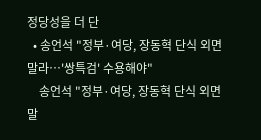정당성을 더 단
  • 송언석 "정부·여당, 장동혁 단식 외면 말라…'쌍특검' 수용해야"
    송언석 "정부·여당, 장동혁 단식 외면 말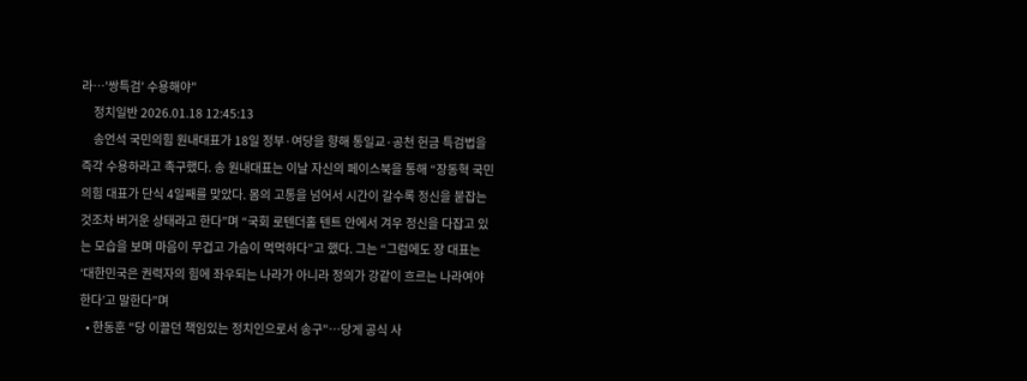라…'쌍특검' 수용해야"
    정치일반 2026.01.18 12:45:13
    송언석 국민의힘 원내대표가 18일 정부·여당을 향해 통일교·공천 헌금 특검법을 즉각 수용하라고 촉구했다. 송 원내대표는 이날 자신의 페이스북을 통해 “장동혁 국민의힘 대표가 단식 4일째를 맞았다. 몸의 고통을 넘어서 시간이 갈수록 정신을 붙잡는 것조차 버거운 상태라고 한다”며 “국회 로텐더홀 텐트 안에서 겨우 정신을 다잡고 있는 모습을 보며 마음이 무겁고 가슴이 먹먹하다”고 했다. 그는 “그럼에도 장 대표는 ‘대한민국은 권력자의 힘에 좌우되는 나라가 아니라 정의가 강같이 흐르는 나라여야 한다’고 말한다”며
  • 한동훈 "당 이끌던 책임있는 정치인으로서 송구"…당게 공식 사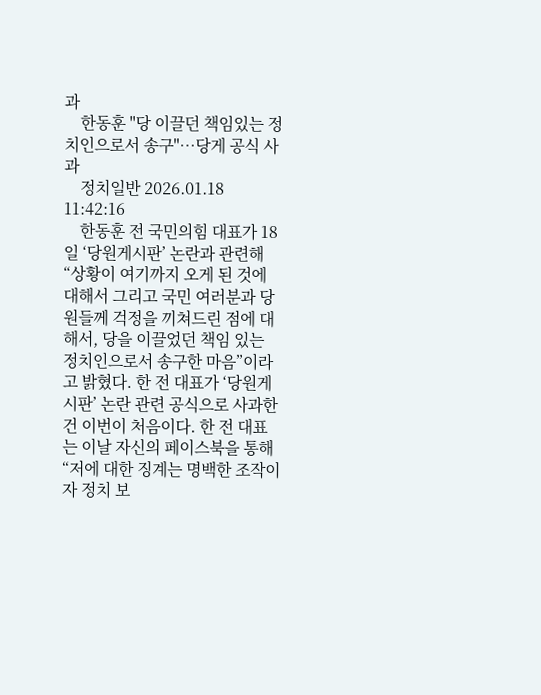과
    한동훈 "당 이끌던 책임있는 정치인으로서 송구"…당게 공식 사과
    정치일반 2026.01.18 11:42:16
    한동훈 전 국민의힘 대표가 18일 ‘당원게시판’ 논란과 관련해 “상황이 여기까지 오게 된 것에 대해서 그리고 국민 여러분과 당원들께 걱정을 끼쳐드린 점에 대해서, 당을 이끌었던 책임 있는 정치인으로서 송구한 마음”이라고 밝혔다. 한 전 대표가 ‘당원게시판’ 논란 관련 공식으로 사과한 건 이번이 처음이다. 한 전 대표는 이날 자신의 페이스북을 통해 “저에 대한 징계는 명백한 조작이자 정치 보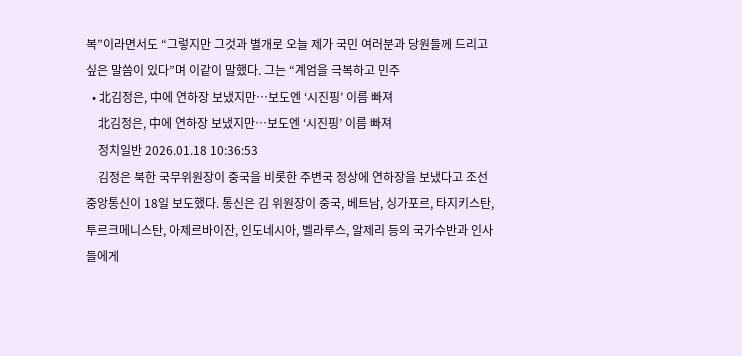복”이라면서도 “그렇지만 그것과 별개로 오늘 제가 국민 여러분과 당원들께 드리고 싶은 말씀이 있다”며 이같이 말했다. 그는 “계엄을 극복하고 민주
  • 北김정은, 中에 연하장 보냈지만…보도엔 ‘시진핑’ 이름 빠져
    北김정은, 中에 연하장 보냈지만…보도엔 ‘시진핑’ 이름 빠져
    정치일반 2026.01.18 10:36:53
    김정은 북한 국무위원장이 중국을 비롯한 주변국 정상에 연하장을 보냈다고 조선중앙통신이 18일 보도했다. 통신은 김 위원장이 중국, 베트남, 싱가포르, 타지키스탄, 투르크메니스탄, 아제르바이잔, 인도네시아, 벨라루스, 알제리 등의 국가수반과 인사들에게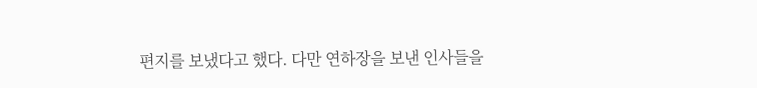편지를 보냈다고 했다. 다만 연하장을 보낸 인사들을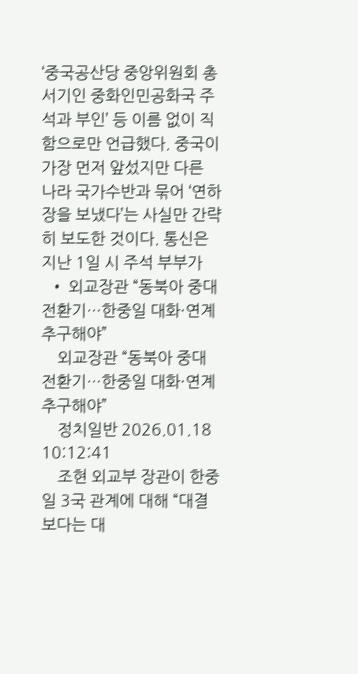‘중국공산당 중앙위원회 총서기인 중화인민공화국 주석과 부인’ 등 이름 없이 직함으로만 언급했다. 중국이 가장 먼저 앞섰지만 다른 나라 국가수반과 묶어 ‘연하장을 보냈다’는 사실만 간략히 보도한 것이다. 통신은 지난 1일 시 주석 부부가
  • 외교장관 “동북아 중대 전환기…한중일 대화·연계 추구해야”
    외교장관 “동북아 중대 전환기…한중일 대화·연계 추구해야”
    정치일반 2026.01.18 10:12:41
    조현 외교부 장관이 한중일 3국 관계에 대해 “대결보다는 대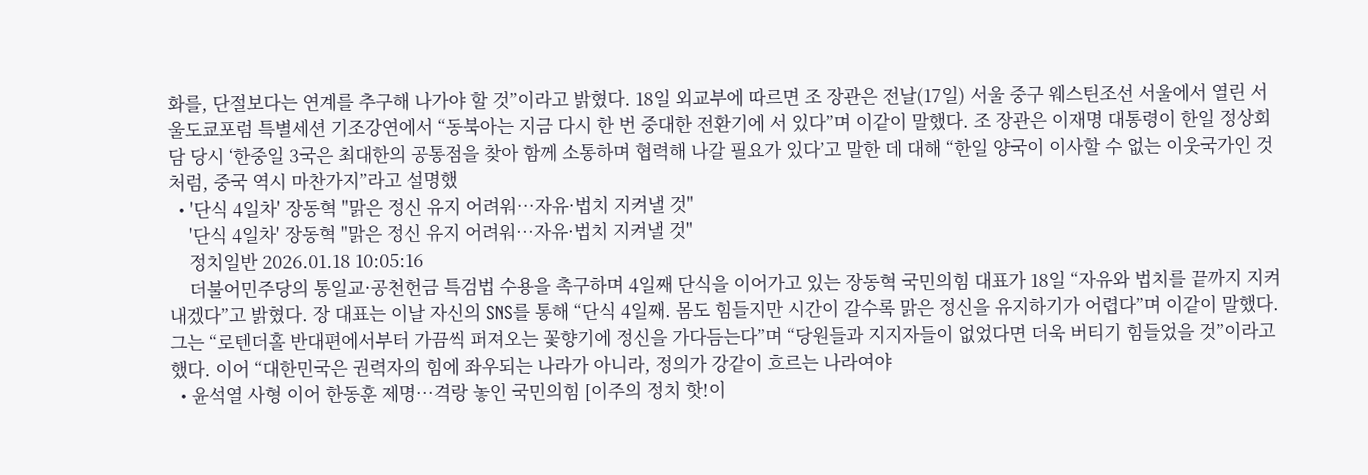화를, 단절보다는 연계를 추구해 나가야 할 것”이라고 밝혔다. 18일 외교부에 따르면 조 장관은 전날(17일) 서울 중구 웨스틴조선 서울에서 열린 서울도쿄포럼 특별세션 기조강연에서 “동북아는 지금 다시 한 번 중대한 전환기에 서 있다”며 이같이 말했다. 조 장관은 이재명 대통령이 한일 정상회담 당시 ‘한중일 3국은 최대한의 공통점을 찾아 함께 소통하며 협력해 나갈 필요가 있다’고 말한 데 대해 “한일 양국이 이사할 수 없는 이웃국가인 것처럼, 중국 역시 마찬가지”라고 설명했
  • '단식 4일차' 장동혁 "맑은 정신 유지 어려워…자유·법치 지켜낼 것"
    '단식 4일차' 장동혁 "맑은 정신 유지 어려워…자유·법치 지켜낼 것"
    정치일반 2026.01.18 10:05:16
    더불어민주당의 통일교·공천헌금 특검법 수용을 촉구하며 4일째 단식을 이어가고 있는 장동혁 국민의힘 대표가 18일 “자유와 법치를 끝까지 지켜내겠다”고 밝혔다. 장 대표는 이날 자신의 SNS를 통해 “단식 4일째. 몸도 힘들지만 시간이 갈수록 맑은 정신을 유지하기가 어렵다”며 이같이 말했다. 그는 “로텐더홀 반대편에서부터 가끔씩 퍼져오는 꽃향기에 정신을 가다듬는다”며 “당원들과 지지자들이 없었다면 더욱 버티기 힘들었을 것”이라고 했다. 이어 “대한민국은 권력자의 힘에 좌우되는 나라가 아니라, 정의가 강같이 흐르는 나라여야
  • 윤석열 사형 이어 한동훈 제명…격랑 놓인 국민의힘 [이주의 정치 핫!이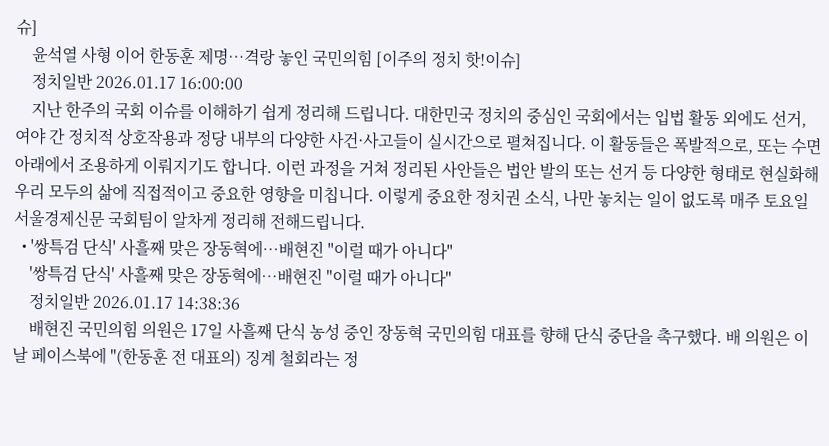슈]
    윤석열 사형 이어 한동훈 제명…격랑 놓인 국민의힘 [이주의 정치 핫!이슈]
    정치일반 2026.01.17 16:00:00
    지난 한주의 국회 이슈를 이해하기 쉽게 정리해 드립니다. 대한민국 정치의 중심인 국회에서는 입법 활동 외에도 선거, 여야 간 정치적 상호작용과 정당 내부의 다양한 사건·사고들이 실시간으로 펼쳐집니다. 이 활동들은 폭발적으로, 또는 수면 아래에서 조용하게 이뤄지기도 합니다. 이런 과정을 거쳐 정리된 사안들은 법안 발의 또는 선거 등 다양한 형태로 현실화해 우리 모두의 삶에 직접적이고 중요한 영향을 미칩니다. 이렇게 중요한 정치권 소식, 나만 놓치는 일이 없도록 매주 토요일 서울경제신문 국회팀이 알차게 정리해 전해드립니다.
  • '쌍특검 단식' 사흘째 맞은 장동혁에…배현진 "이럴 때가 아니다"
    '쌍특검 단식' 사흘째 맞은 장동혁에…배현진 "이럴 때가 아니다"
    정치일반 2026.01.17 14:38:36
    배현진 국민의힘 의원은 17일 사흘째 단식 농성 중인 장동혁 국민의힘 대표를 향해 단식 중단을 촉구했다. 배 의원은 이날 페이스북에 "(한동훈 전 대표의) 징계 철회라는 정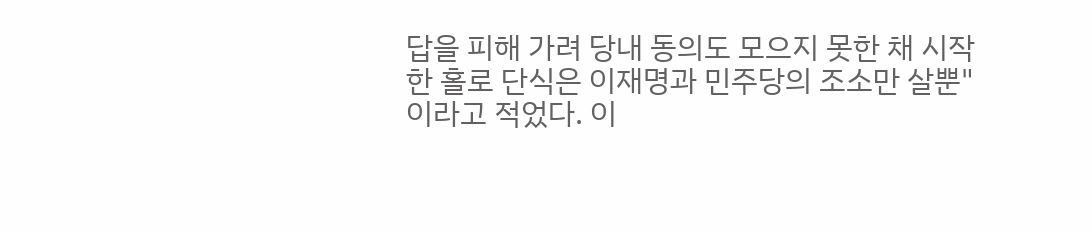답을 피해 가려 당내 동의도 모으지 못한 채 시작한 홀로 단식은 이재명과 민주당의 조소만 살뿐"이라고 적었다. 이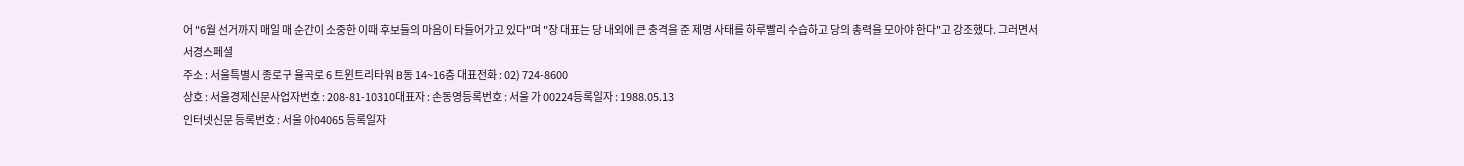어 "6월 선거까지 매일 매 순간이 소중한 이때 후보들의 마음이 타들어가고 있다"며 "장 대표는 당 내외에 큰 충격을 준 제명 사태를 하루빨리 수습하고 당의 총력을 모아야 한다"고 강조했다. 그러면서
서경스페셜
주소 : 서울특별시 종로구 율곡로 6 트윈트리타워 B동 14~16층 대표전화 : 02) 724-8600
상호 : 서울경제신문사업자번호 : 208-81-10310대표자 : 손동영등록번호 : 서울 가 00224등록일자 : 1988.05.13
인터넷신문 등록번호 : 서울 아04065 등록일자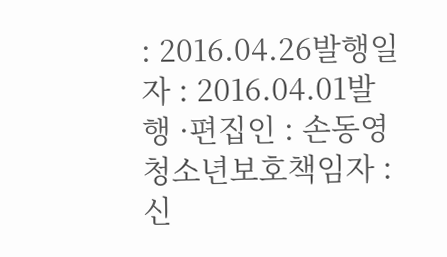: 2016.04.26발행일자 : 2016.04.01발행 ·편집인 : 손동영청소년보호책임자 : 신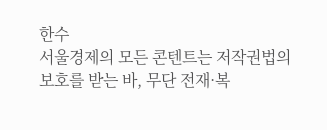한수
서울경제의 모든 콘텐트는 저작권법의 보호를 받는 바, 무단 전재·복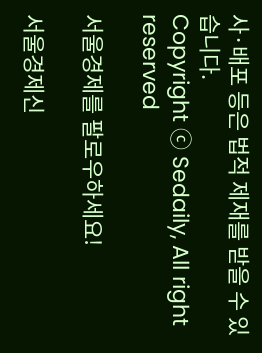사·배포 등은 법적 제재를 받을 수 있습니다.
Copyright ⓒ Sedaily, All right reserved

서울경제를 팔로우하세요!

서울경제신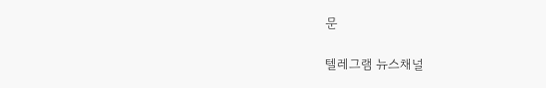문

텔레그램 뉴스채널